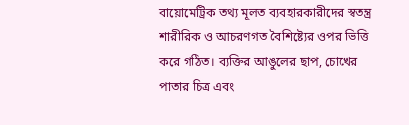বায়োমেট্রিক তথ্য মূলত ব্যবহারকারীদের স্বতন্ত্র শারীরিক ও আচরণগত বৈশিষ্ট্যের ওপর ভিত্তি করে গঠিত। ব্যক্তির আঙুলের ছাপ, চোখের পাতার চিত্র এবং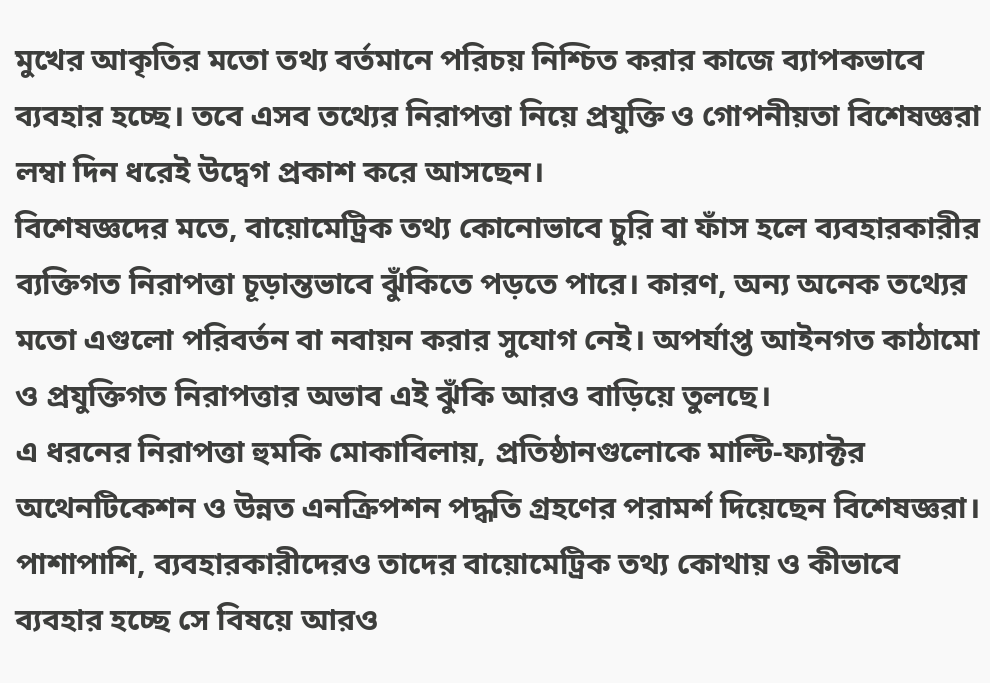মুখের আকৃতির মতো তথ্য বর্তমানে পরিচয় নিশ্চিত করার কাজে ব্যাপকভাবে ব্যবহার হচ্ছে। তবে এসব তথ্যের নিরাপত্তা নিয়ে প্রযুক্তি ও গোপনীয়তা বিশেষজ্ঞরা লম্বা দিন ধরেই উদ্বেগ প্রকাশ করে আসছেন।
বিশেষজ্ঞদের মতে, বায়োমেট্রিক তথ্য কোনোভাবে চুরি বা ফাঁস হলে ব্যবহারকারীর ব্যক্তিগত নিরাপত্তা চূড়ান্তভাবে ঝুঁকিতে পড়তে পারে। কারণ, অন্য অনেক তথ্যের মতো এগুলো পরিবর্তন বা নবায়ন করার সুযোগ নেই। অপর্যাপ্ত আইনগত কাঠামো ও প্রযুক্তিগত নিরাপত্তার অভাব এই ঝুঁকি আরও বাড়িয়ে তুলছে।
এ ধরনের নিরাপত্তা হুমকি মোকাবিলায়, প্রতিষ্ঠানগুলোকে মাল্টি-ফ্যাক্টর অথেনটিকেশন ও উন্নত এনক্রিপশন পদ্ধতি গ্রহণের পরামর্শ দিয়েছেন বিশেষজ্ঞরা। পাশাপাশি, ব্যবহারকারীদেরও তাদের বায়োমেট্রিক তথ্য কোথায় ও কীভাবে ব্যবহার হচ্ছে সে বিষয়ে আরও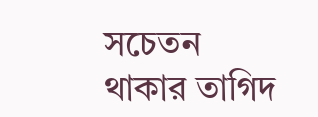সচেতন থাকার তাগিদ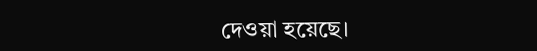দেওয়া হয়েছে।